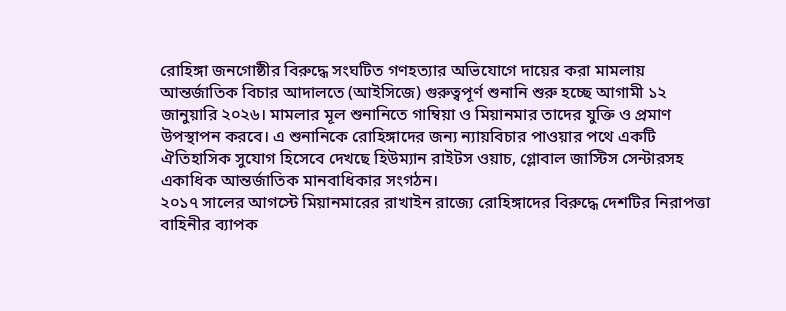রোহিঙ্গা জনগোষ্ঠীর বিরুদ্ধে সংঘটিত গণহত্যার অভিযোগে দায়ের করা মামলায় আন্তর্জাতিক বিচার আদালতে (আইসিজে) গুরুত্বপূর্ণ শুনানি শুরু হচ্ছে আগামী ১২ জানুয়ারি ২০২৬। মামলার মূল শুনানিতে গাম্বিয়া ও মিয়ানমার তাদের যুক্তি ও প্রমাণ উপস্থাপন করবে। এ শুনানিকে রোহিঙ্গাদের জন্য ন্যায়বিচার পাওয়ার পথে একটি ঐতিহাসিক সুযোগ হিসেবে দেখছে হিউম্যান রাইটস ওয়াচ, গ্লোবাল জাস্টিস সেন্টারসহ একাধিক আন্তর্জাতিক মানবাধিকার সংগঠন।
২০১৭ সালের আগস্টে মিয়ানমারের রাখাইন রাজ্যে রোহিঙ্গাদের বিরুদ্ধে দেশটির নিরাপত্তা বাহিনীর ব্যাপক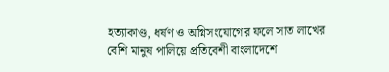হত্যাকাণ্ড, ধর্ষণ ও অগ্নিসংযোগের ফলে সাত লাখের বেশি মানুষ পালিয়ে প্রতিবেশী বাংলাদেশে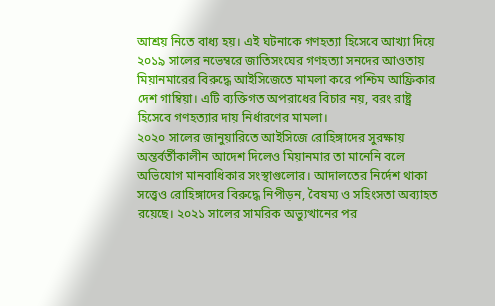আশ্রয় নিতে বাধ্য হয়। এই ঘটনাকে গণহত্যা হিসেবে আখ্যা দিয়ে ২০১৯ সালের নভেম্বরে জাতিসংঘের গণহত্যা সনদের আওতায় মিয়ানমারের বিরুদ্ধে আইসিজেতে মামলা করে পশ্চিম আফ্রিকার দেশ গাম্বিয়া। এটি ব্যক্তিগত অপরাধের বিচার নয়, বরং রাষ্ট্র হিসেবে গণহত্যার দায় নির্ধারণের মামলা।
২০২০ সালের জানুয়ারিতে আইসিজে রোহিঙ্গাদের সুরক্ষায় অন্তর্বর্তীকালীন আদেশ দিলেও মিয়ানমার তা মানেনি বলে অভিযোগ মানবাধিকার সংস্থাগুলোর। আদালতের নির্দেশ থাকা সত্ত্বেও রোহিঙ্গাদের বিরুদ্ধে নিপীড়ন, বৈষম্য ও সহিংসতা অব্যাহত রয়েছে। ২০২১ সালের সামরিক অভ্যুত্থানের পর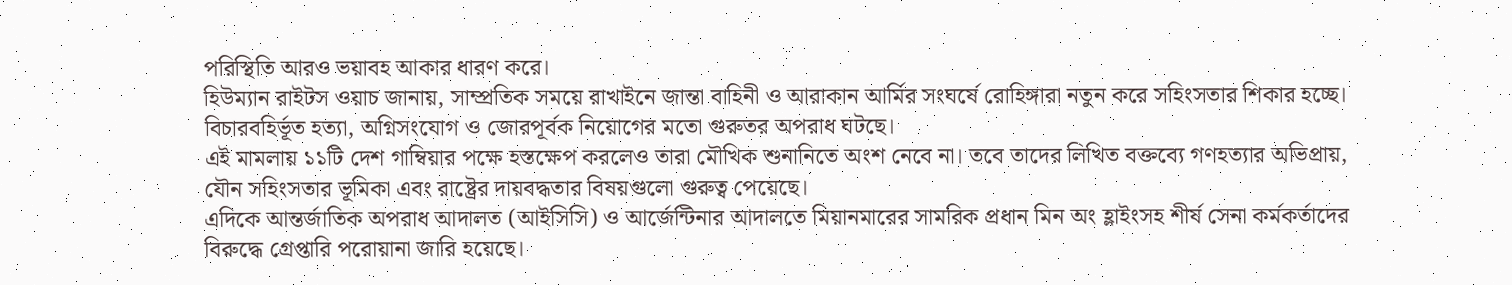পরিস্থিতি আরও ভয়াবহ আকার ধারণ করে।
হিউম্যান রাইটস ওয়াচ জানায়, সাম্প্রতিক সময়ে রাখাইনে জান্তা বাহিনী ও আরাকান আর্মির সংঘর্ষে রোহিঙ্গারা নতুন করে সহিংসতার শিকার হচ্ছে। বিচারবহির্ভূত হত্যা, অগ্নিসংযোগ ও জোরপূর্বক নিয়োগের মতো গুরুতর অপরাধ ঘটছে।
এই মামলায় ১১টি দেশ গাম্বিয়ার পক্ষে হস্তক্ষেপ করলেও তারা মৌখিক শুনানিতে অংশ নেবে না। তবে তাদের লিখিত বক্তব্যে গণহত্যার অভিপ্রায়, যৌন সহিংসতার ভূমিকা এবং রাষ্ট্রের দায়বদ্ধতার বিষয়গুলো গুরুত্ব পেয়েছে।
এদিকে আন্তর্জাতিক অপরাধ আদালত (আইসিসি) ও আর্জেন্টিনার আদালতে মিয়ানমারের সামরিক প্রধান মিন অং হ্লাইংসহ শীর্ষ সেনা কর্মকর্তাদের বিরুদ্ধে গ্রেপ্তারি পরোয়ানা জারি হয়েছে।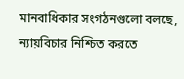মানবাধিকার সংগঠনগুলো বলছে, ন্যায়বিচার নিশ্চিত করতে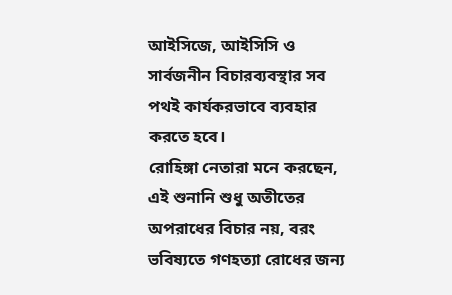আইসিজে, আইসিসি ও সার্বজনীন বিচারব্যবস্থার সব পথই কার্যকরভাবে ব্যবহার করতে হবে।
রোহিঙ্গা নেতারা মনে করছেন, এই শুনানি শুধু অতীতের অপরাধের বিচার নয়, বরং ভবিষ্যতে গণহত্যা রোধের জন্য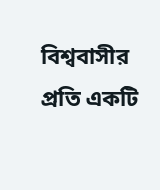বিশ্ববাসীর প্রতি একটি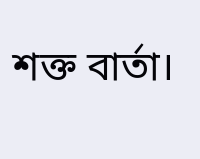শক্ত বার্তা।